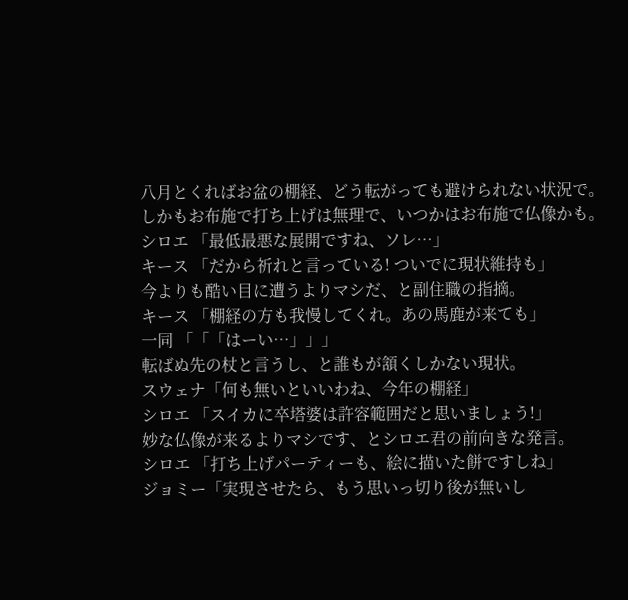八月とくればお盆の棚経、どう転がっても避けられない状況で。
しかもお布施で打ち上げは無理で、いつかはお布施で仏像かも。
シロエ 「最低最悪な展開ですね、ソレ…」
キース 「だから祈れと言っている! ついでに現状維持も」
今よりも酷い目に遭うよりマシだ、と副住職の指摘。
キース 「棚経の方も我慢してくれ。あの馬鹿が来ても」
一同 「「「はーい…」」」
転ばぬ先の杖と言うし、と誰もが頷くしかない現状。
スウェナ「何も無いといいわね、今年の棚経」
シロエ 「スイカに卒塔婆は許容範囲だと思いましょう!」
妙な仏像が来るよりマシです、とシロエ君の前向きな発言。
シロエ 「打ち上げパーティーも、絵に描いた餅ですしね」
ジョミー「実現させたら、もう思いっ切り後が無いし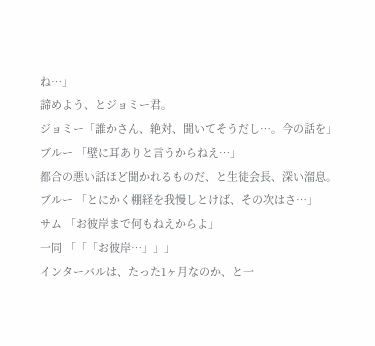ね…」
諦めよう、とジョミー君。
ジョミー「誰かさん、絶対、聞いてそうだし…。今の話を」
ブルー 「壁に耳ありと言うからねえ…」
都合の悪い話ほど聞かれるものだ、と生徒会長、深い溜息。
ブルー 「とにかく棚経を我慢しとけば、その次はさ…」
サム 「お彼岸まで何もねえからよ」
一同 「「「お彼岸…」」」
インターバルは、たった1ヶ月なのか、と一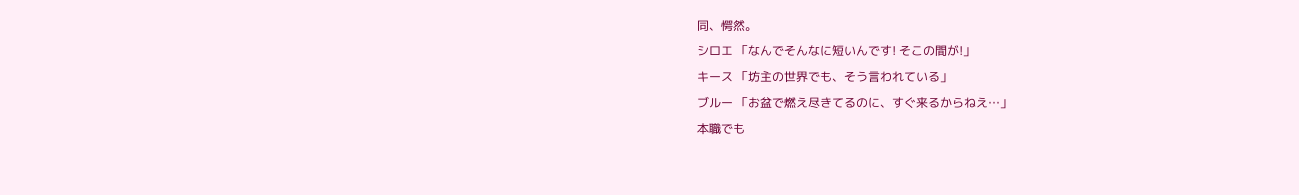同、愕然。
シロエ 「なんでそんなに短いんです! そこの間が!」
キース 「坊主の世界でも、そう言われている」
ブルー 「お盆で燃え尽きてるのに、すぐ来るからねえ…」
本職でも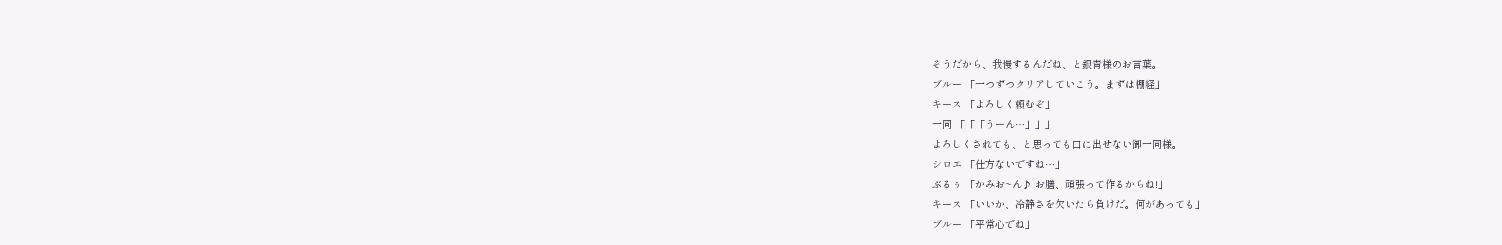そうだから、我慢するんだね、と銀青様のお言葉。
ブルー 「一つずつクリアしていこう。まずは棚経」
キース 「よろしく頼むぞ」
一同 「「「うーん…」」」
よろしくされても、と思っても口に出せない御一同様。
シロエ 「仕方ないですね…」
ぶるぅ 「かみお~ん♪ お膳、頑張って作るからね!」
キース 「いいか、冷静さを欠いたら負けだ。何があっても」
ブルー 「平常心でね」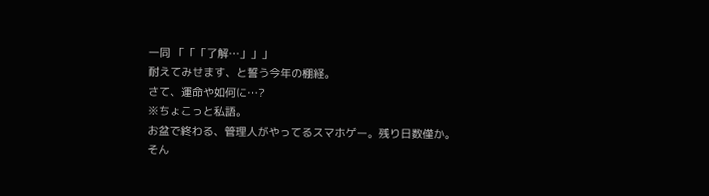一同 「「「了解…」」」
耐えてみせます、と誓う今年の棚経。
さて、運命や如何に…?
※ちょこっと私語。
お盆で終わる、管理人がやってるスマホゲー。残り日数僅か。
そん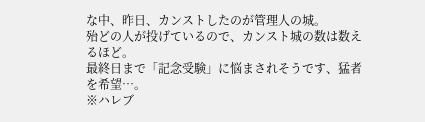な中、昨日、カンストしたのが管理人の城。
殆どの人が投げているので、カンスト城の数は数えるほど。
最終日まで「記念受験」に悩まされそうです、猛者を希望…。
※ハレブ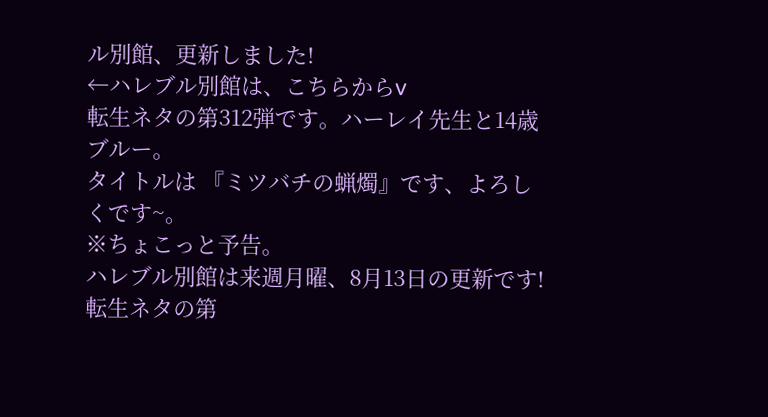ル別館、更新しました!
←ハレブル別館は、こちらからv
転生ネタの第312弾です。ハーレイ先生と14歳ブルー。
タイトルは 『ミツバチの蝋燭』です、よろしくです~。
※ちょこっと予告。
ハレブル別館は来週月曜、8月13日の更新です!
転生ネタの第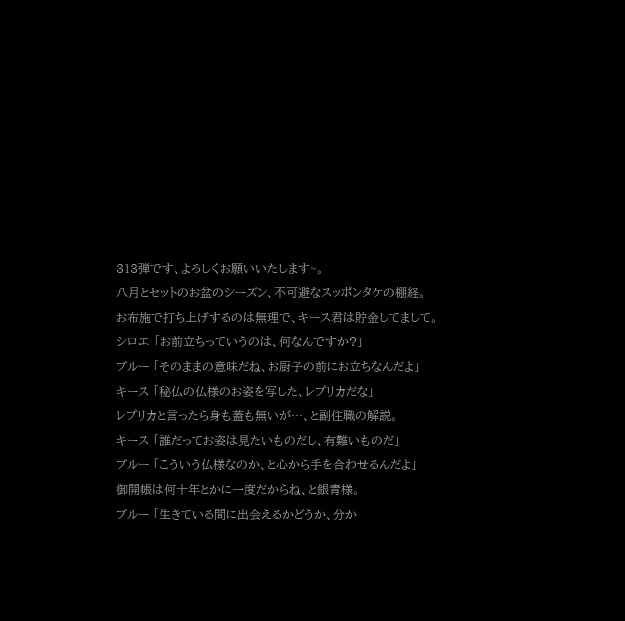313弾です、よろしくお願いいたします~。
八月とセットのお盆のシーズン、不可避なスッポンタケの棚経。
お布施で打ち上げするのは無理で、キース君は貯金してまして。
シロエ 「お前立ちっていうのは、何なんですか?」
ブルー 「そのままの意味だね、お厨子の前にお立ちなんだよ」
キース 「秘仏の仏様のお姿を写した、レプリカだな」
レプリカと言ったら身も蓋も無いが…、と副住職の解説。
キース 「誰だってお姿は見たいものだし、有難いものだ」
ブルー 「こういう仏様なのか、と心から手を合わせるんだよ」
御開帳は何十年とかに一度だからね、と銀青様。
ブルー 「生きている間に出会えるかどうか、分か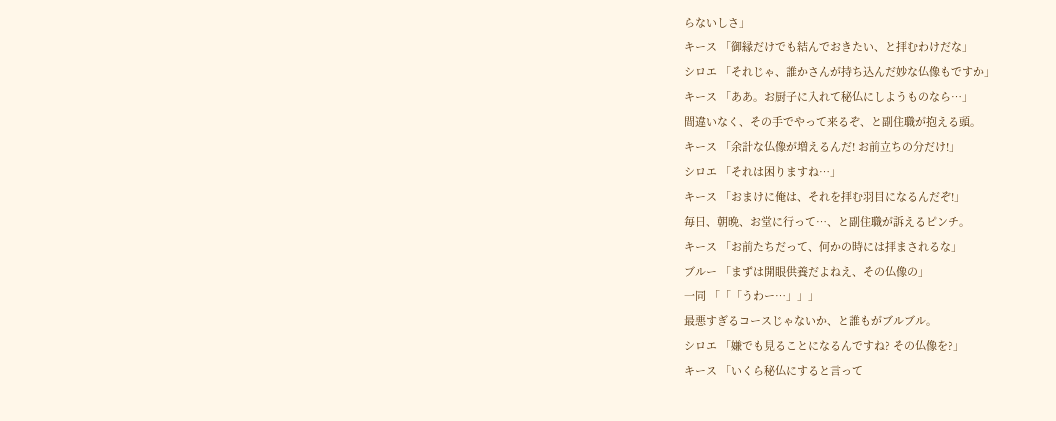らないしさ」
キース 「御縁だけでも結んでおきたい、と拝むわけだな」
シロエ 「それじゃ、誰かさんが持ち込んだ妙な仏像もですか」
キース 「ああ。お厨子に入れて秘仏にしようものなら…」
間違いなく、その手でやって来るぞ、と副住職が抱える頭。
キース 「余計な仏像が増えるんだ! お前立ちの分だけ!」
シロエ 「それは困りますね…」
キース 「おまけに俺は、それを拝む羽目になるんだぞ!」
毎日、朝晩、お堂に行って…、と副住職が訴えるピンチ。
キース 「お前たちだって、何かの時には拝まされるな」
ブルー 「まずは開眼供養だよねえ、その仏像の」
一同 「「「うわー…」」」
最悪すぎるコースじゃないか、と誰もがブルブル。
シロエ 「嫌でも見ることになるんですね? その仏像を?」
キース 「いくら秘仏にすると言って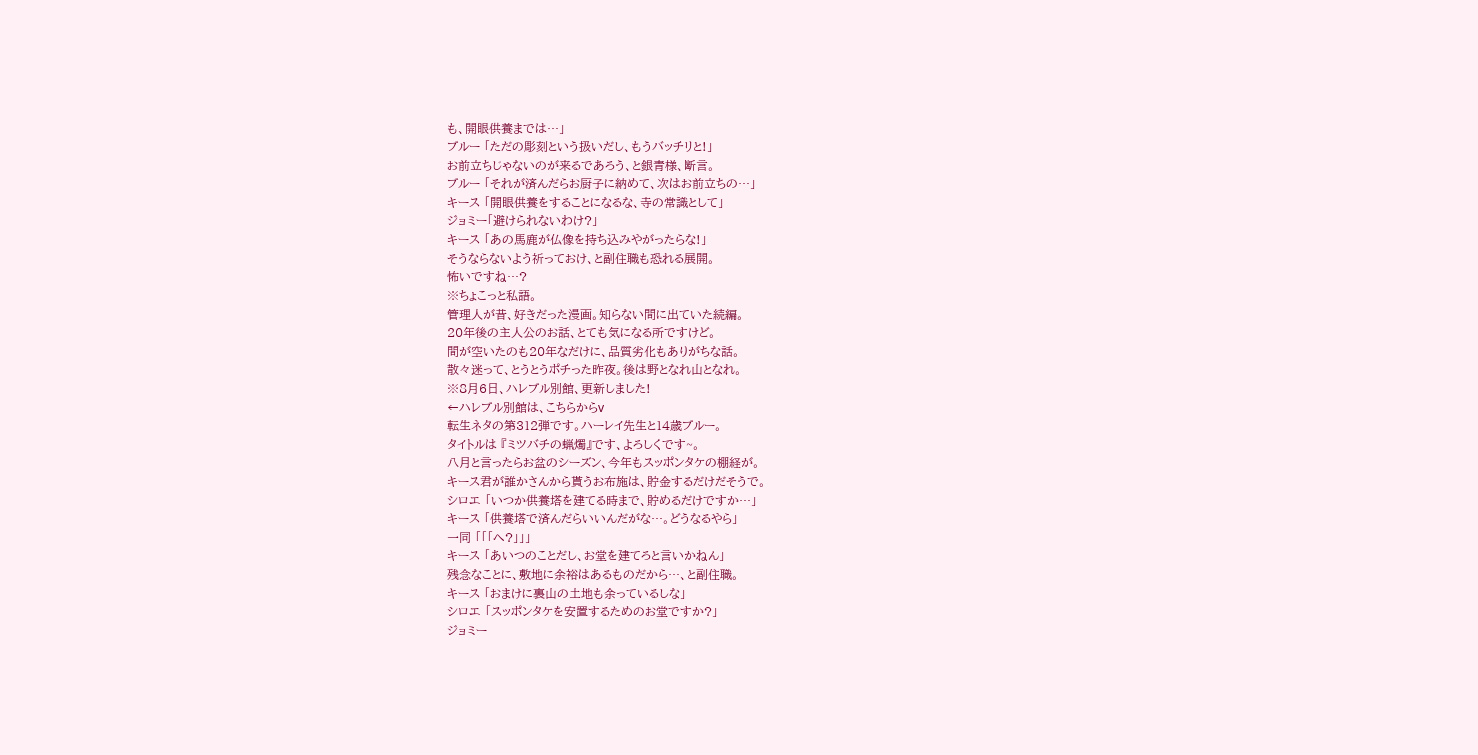も、開眼供養までは…」
ブルー 「ただの彫刻という扱いだし、もうバッチリと!」
お前立ちじゃないのが来るであろう、と銀青様、断言。
ブルー 「それが済んだらお厨子に納めて、次はお前立ちの…」
キース 「開眼供養をすることになるな、寺の常識として」
ジョミー「避けられないわけ?」
キース 「あの馬鹿が仏像を持ち込みやがったらな!」
そうならないよう祈っておけ、と副住職も恐れる展開。
怖いですね…?
※ちょこっと私語。
管理人が昔、好きだった漫画。知らない間に出ていた続編。
20年後の主人公のお話、とても気になる所ですけど。
間が空いたのも20年なだけに、品質劣化もありがちな話。
散々迷って、とうとうポチった昨夜。後は野となれ山となれ。
※8月6日、ハレブル別館、更新しました!
←ハレブル別館は、こちらからv
転生ネタの第312弾です。ハーレイ先生と14歳ブルー。
タイトルは 『ミツバチの蝋燭』です、よろしくです~。
八月と言ったらお盆のシーズン、今年もスッポンタケの棚経が。
キース君が誰かさんから貰うお布施は、貯金するだけだそうで。
シロエ 「いつか供養塔を建てる時まで、貯めるだけですか…」
キース 「供養塔で済んだらいいんだがな…。どうなるやら」
一同 「「「へ?」」」
キース 「あいつのことだし、お堂を建てろと言いかねん」
残念なことに、敷地に余裕はあるものだから…、と副住職。
キース 「おまけに裏山の土地も余っているしな」
シロエ 「スッポンタケを安置するためのお堂ですか?」
ジョミー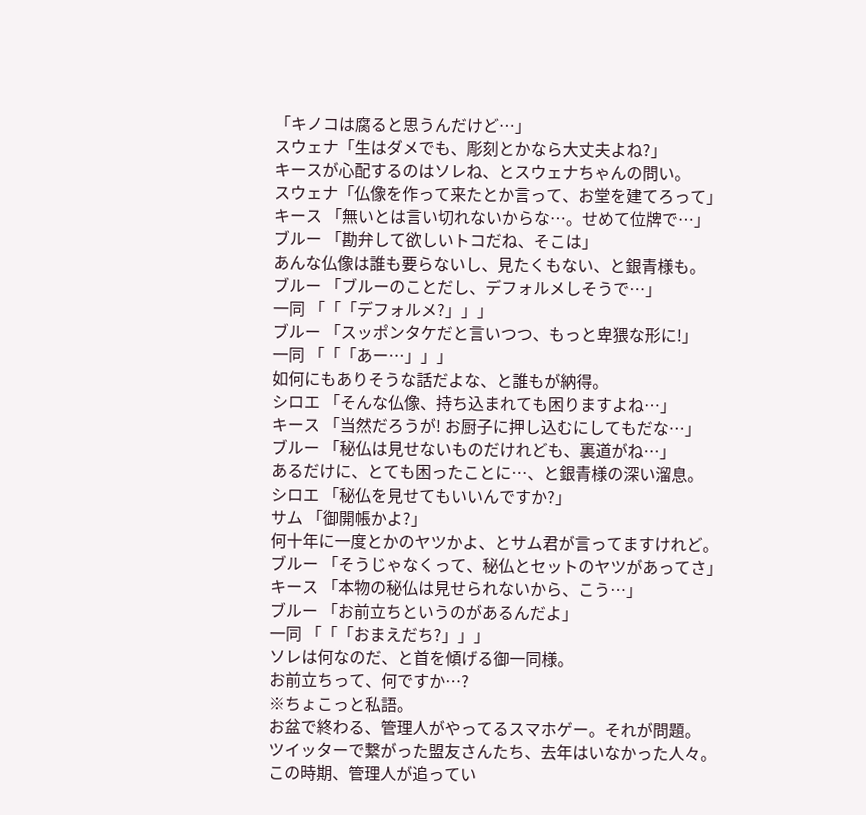「キノコは腐ると思うんだけど…」
スウェナ「生はダメでも、彫刻とかなら大丈夫よね?」
キースが心配するのはソレね、とスウェナちゃんの問い。
スウェナ「仏像を作って来たとか言って、お堂を建てろって」
キース 「無いとは言い切れないからな…。せめて位牌で…」
ブルー 「勘弁して欲しいトコだね、そこは」
あんな仏像は誰も要らないし、見たくもない、と銀青様も。
ブルー 「ブルーのことだし、デフォルメしそうで…」
一同 「「「デフォルメ?」」」
ブルー 「スッポンタケだと言いつつ、もっと卑猥な形に!」
一同 「「「あー…」」」
如何にもありそうな話だよな、と誰もが納得。
シロエ 「そんな仏像、持ち込まれても困りますよね…」
キース 「当然だろうが! お厨子に押し込むにしてもだな…」
ブルー 「秘仏は見せないものだけれども、裏道がね…」
あるだけに、とても困ったことに…、と銀青様の深い溜息。
シロエ 「秘仏を見せてもいいんですか?」
サム 「御開帳かよ?」
何十年に一度とかのヤツかよ、とサム君が言ってますけれど。
ブルー 「そうじゃなくって、秘仏とセットのヤツがあってさ」
キース 「本物の秘仏は見せられないから、こう…」
ブルー 「お前立ちというのがあるんだよ」
一同 「「「おまえだち?」」」
ソレは何なのだ、と首を傾げる御一同様。
お前立ちって、何ですか…?
※ちょこっと私語。
お盆で終わる、管理人がやってるスマホゲー。それが問題。
ツイッターで繋がった盟友さんたち、去年はいなかった人々。
この時期、管理人が追ってい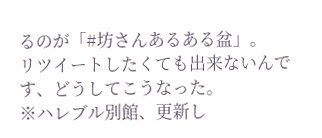るのが「#坊さんあるある盆」。
リツイートしたくても出来ないんです、どうしてこうなった。
※ハレブル別館、更新し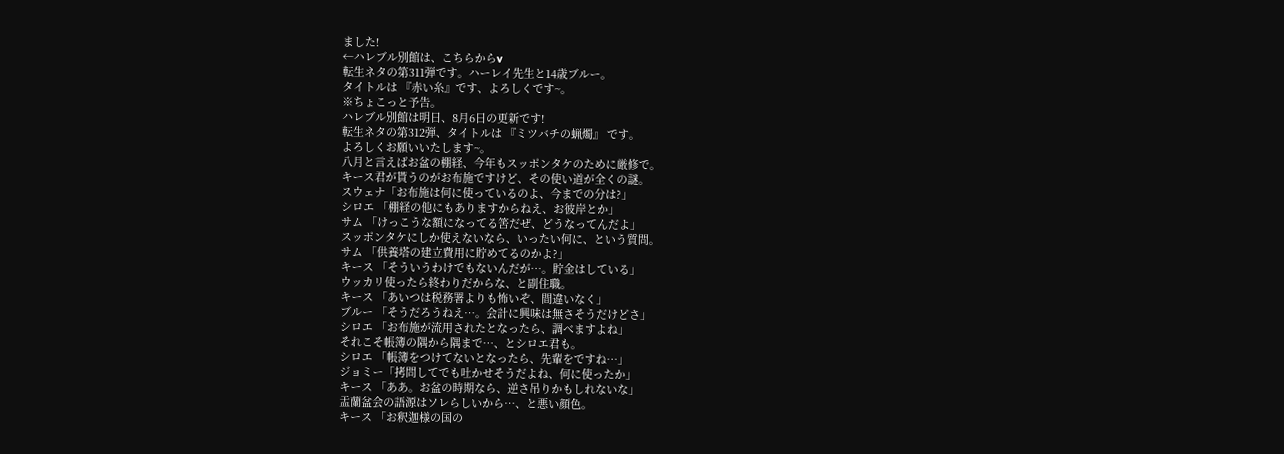ました!
←ハレブル別館は、こちらからv
転生ネタの第311弾です。ハーレイ先生と14歳ブルー。
タイトルは 『赤い糸』です、よろしくです~。
※ちょこっと予告。
ハレブル別館は明日、8月6日の更新です!
転生ネタの第312弾、タイトルは 『ミツバチの蝋燭』 です。
よろしくお願いいたします~。
八月と言えばお盆の棚経、今年もスッポンタケのために厳修で。
キース君が貰うのがお布施ですけど、その使い道が全くの謎。
スウェナ「お布施は何に使っているのよ、今までの分は?」
シロエ 「棚経の他にもありますからねえ、お彼岸とか」
サム 「けっこうな額になってる筈だぜ、どうなってんだよ」
スッポンタケにしか使えないなら、いったい何に、という質問。
サム 「供養塔の建立費用に貯めてるのかよ?」
キース 「そういうわけでもないんだが…。貯金はしている」
ウッカリ使ったら終わりだからな、と副住職。
キース 「あいつは税務署よりも怖いぞ、間違いなく」
ブルー 「そうだろうねえ…。会計に興味は無さそうだけどさ」
シロエ 「お布施が流用されたとなったら、調べますよね」
それこそ帳簿の隅から隅まで…、とシロエ君も。
シロエ 「帳簿をつけてないとなったら、先輩をですね…」
ジョミー「拷問してでも吐かせそうだよね、何に使ったか」
キース 「ああ。お盆の時期なら、逆さ吊りかもしれないな」
盂蘭盆会の語源はソレらしいから…、と悪い顔色。
キース 「お釈迦様の国の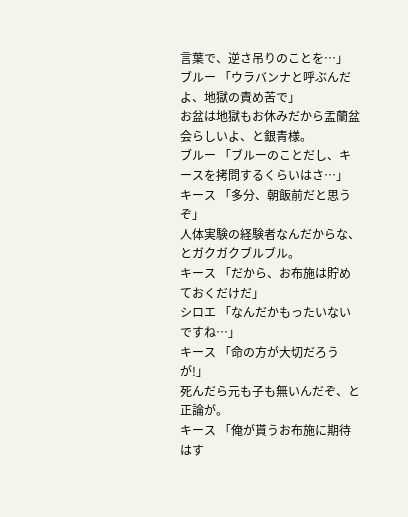言葉で、逆さ吊りのことを…」
ブルー 「ウラバンナと呼ぶんだよ、地獄の責め苦で」
お盆は地獄もお休みだから盂蘭盆会らしいよ、と銀青様。
ブルー 「ブルーのことだし、キースを拷問するくらいはさ…」
キース 「多分、朝飯前だと思うぞ」
人体実験の経験者なんだからな、とガクガクブルブル。
キース 「だから、お布施は貯めておくだけだ」
シロエ 「なんだかもったいないですね…」
キース 「命の方が大切だろうが!」
死んだら元も子も無いんだぞ、と正論が。
キース 「俺が貰うお布施に期待はす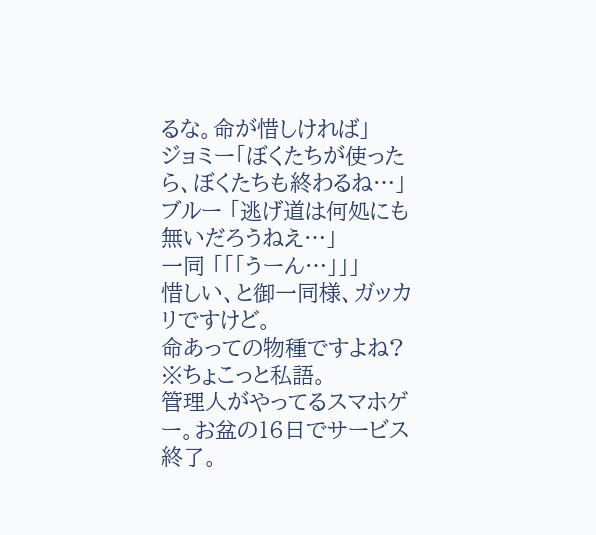るな。命が惜しければ」
ジョミー「ぼくたちが使ったら、ぼくたちも終わるね…」
ブルー 「逃げ道は何処にも無いだろうねえ…」
一同 「「「うーん…」」」
惜しい、と御一同様、ガッカリですけど。
命あっての物種ですよね?
※ちょこっと私語。
管理人がやってるスマホゲー。お盆の16日でサービス終了。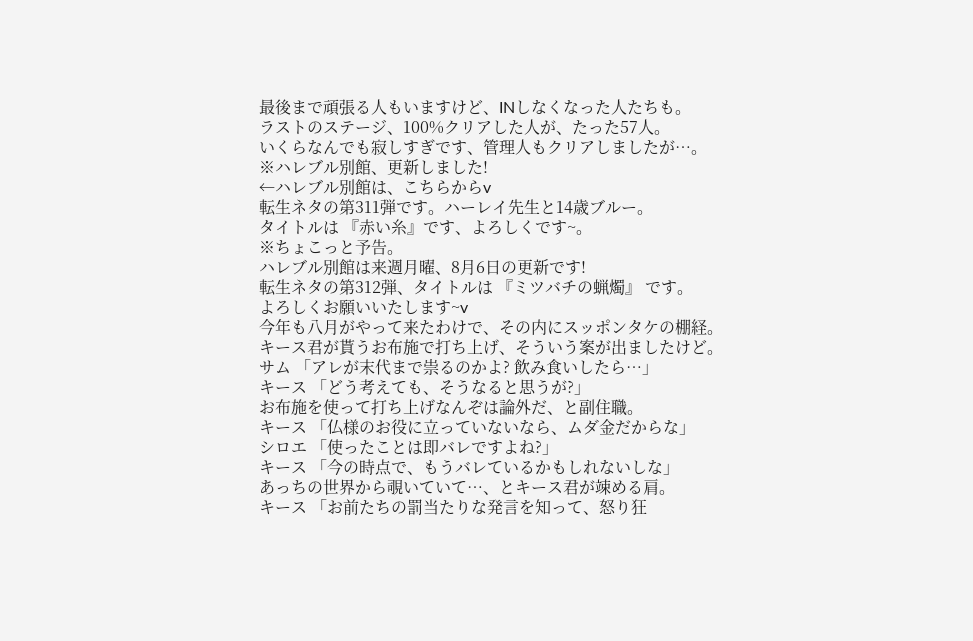最後まで頑張る人もいますけど、INしなくなった人たちも。
ラストのステージ、100%クリアした人が、たった57人。
いくらなんでも寂しすぎです、管理人もクリアしましたが…。
※ハレブル別館、更新しました!
←ハレブル別館は、こちらからv
転生ネタの第311弾です。ハーレイ先生と14歳ブルー。
タイトルは 『赤い糸』です、よろしくです~。
※ちょこっと予告。
ハレブル別館は来週月曜、8月6日の更新です!
転生ネタの第312弾、タイトルは 『ミツバチの蝋燭』 です。
よろしくお願いいたします~v
今年も八月がやって来たわけで、その内にスッポンタケの棚経。
キース君が貰うお布施で打ち上げ、そういう案が出ましたけど。
サム 「アレが末代まで祟るのかよ? 飲み食いしたら…」
キース 「どう考えても、そうなると思うが?」
お布施を使って打ち上げなんぞは論外だ、と副住職。
キース 「仏様のお役に立っていないなら、ムダ金だからな」
シロエ 「使ったことは即バレですよね?」
キース 「今の時点で、もうバレているかもしれないしな」
あっちの世界から覗いていて…、とキース君が竦める肩。
キース 「お前たちの罰当たりな発言を知って、怒り狂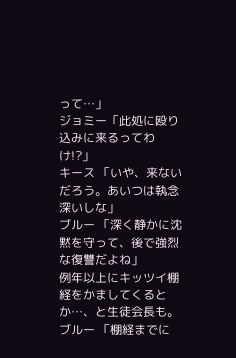って…」
ジョミー「此処に殴り込みに来るってわけ!?」
キース 「いや、来ないだろう。あいつは執念深いしな」
ブルー 「深く静かに沈黙を守って、後で強烈な復讐だよね」
例年以上にキッツイ棚経をかましてくるとか…、と生徒会長も。
ブルー 「棚経までに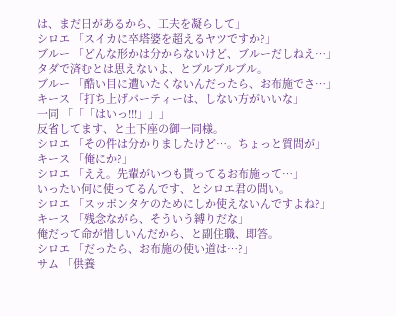は、まだ日があるから、工夫を凝らして」
シロエ 「スイカに卒塔婆を超えるヤツですか?」
ブルー 「どんな形かは分からないけど、ブルーだしねえ…」
タダで済むとは思えないよ、とブルブルブル。
ブルー 「酷い目に遭いたくないんだったら、お布施でさ…」
キース 「打ち上げパーティーは、しない方がいいな」
一同 「「「はいっ!!!」」」
反省してます、と土下座の御一同様。
シロエ 「その件は分かりましたけど…。ちょっと質問が」
キース 「俺にか?」
シロエ 「ええ。先輩がいつも貰ってるお布施って…」
いったい何に使ってるんです、とシロエ君の問い。
シロエ 「スッポンタケのためにしか使えないんですよね?」
キース 「残念ながら、そういう縛りだな」
俺だって命が惜しいんだから、と副住職、即答。
シロエ 「だったら、お布施の使い道は…?」
サム 「供養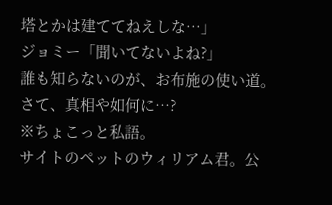塔とかは建ててねえしな…」
ジョミー「聞いてないよね?」
誰も知らないのが、お布施の使い道。
さて、真相や如何に…?
※ちょこっと私語。
サイトのペットのウィリアム君。公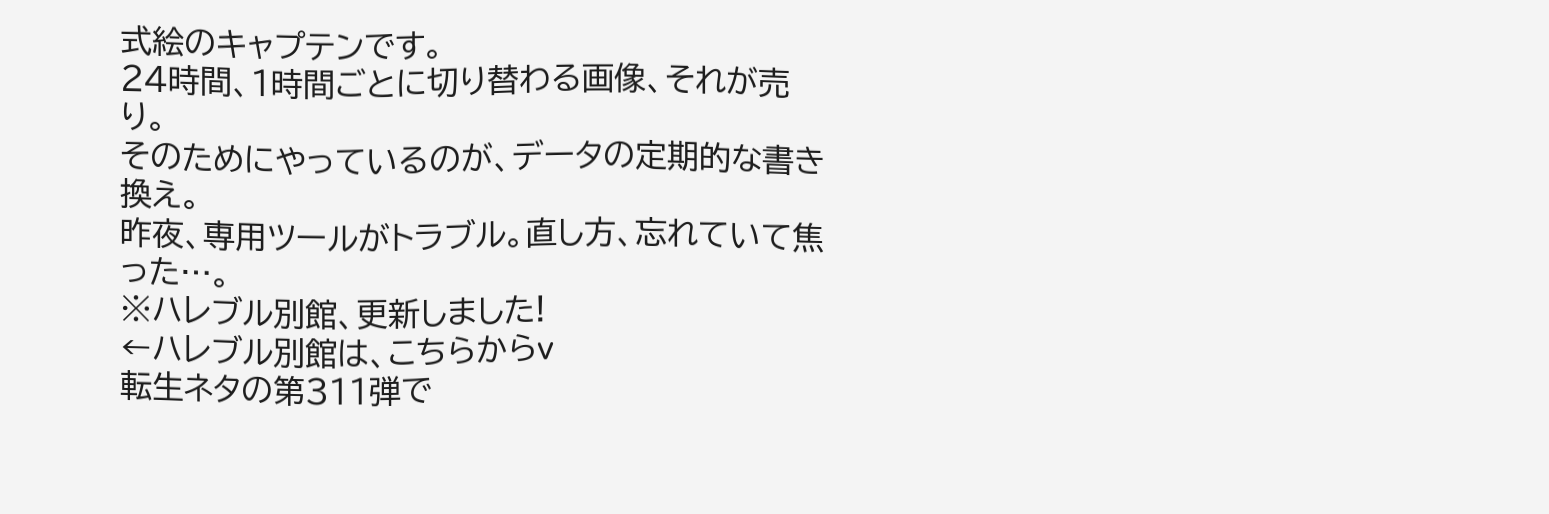式絵のキャプテンです。
24時間、1時間ごとに切り替わる画像、それが売り。
そのためにやっているのが、データの定期的な書き換え。
昨夜、専用ツールがトラブル。直し方、忘れていて焦った…。
※ハレブル別館、更新しました!
←ハレブル別館は、こちらからv
転生ネタの第311弾で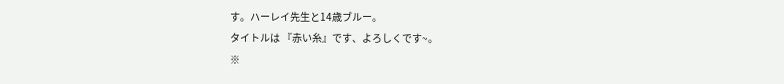す。ハーレイ先生と14歳ブルー。
タイトルは 『赤い糸』です、よろしくです~。
※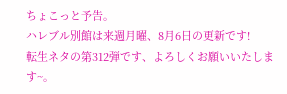ちょこっと予告。
ハレブル別館は来週月曜、8月6日の更新です!
転生ネタの第312弾です、よろしくお願いいたします~。